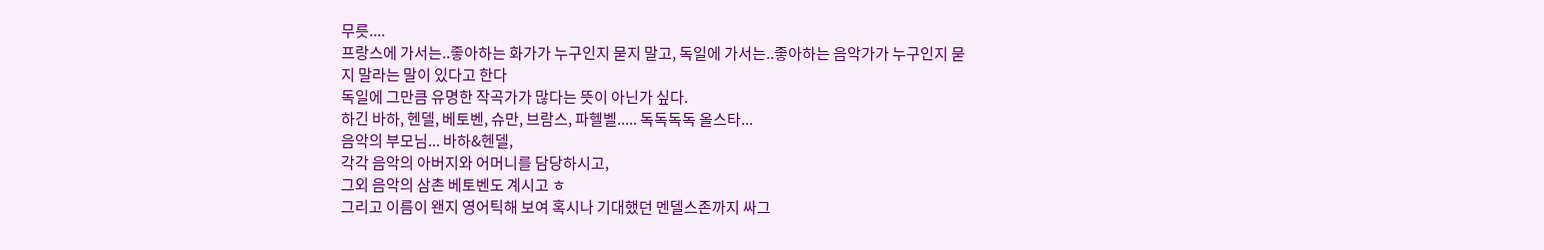무릇....
프랑스에 가서는..좋아하는 화가가 누구인지 묻지 말고, 독일에 가서는..좋아하는 음악가가 누구인지 묻지 말라는 말이 있다고 한다
독일에 그만큼 유명한 작곡가가 많다는 뜻이 아닌가 싶다.
하긴 바하, 헨델, 베토벤, 슈만, 브람스, 파헬벨..... 독독독독 올스타...
음악의 부모님... 바하&헨델,
각각 음악의 아버지와 어머니를 담당하시고,
그외 음악의 삼촌 베토벤도 계시고 ㅎ
그리고 이름이 왠지 영어틱해 보여 혹시나 기대했던 멘델스존까지 싸그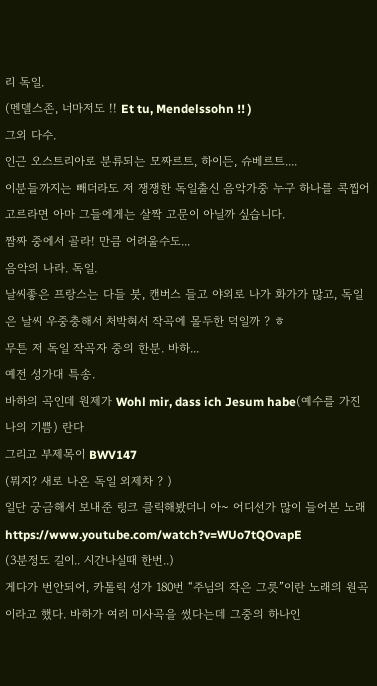리 독일.
(멘델스존, 너마저도 !! Et tu, Mendelssohn !! )
그외 다수.
인근 오스트리아로 분류되는 모짜르트, 하이든, 슈베르트....
이분들까지는 빼더라도 저 쟁쟁한 독일출신 음악가중 누구 하나를 콕찝어 고르라면 아마 그들에게는 살짝 고문이 아닐까 싶습니다.
짬짜 중에서 골라! 만큼 어려울수도...
음악의 나라. 독일.
날씨좋은 프랑스는 다들 붓, 캔버스 들고 야외로 나가 화가가 많고, 독일은 날씨 우중충해서 처박혀서 작곡에 몰두한 덕일까 ? ㅎ
무튼 저 독일 작곡자 중의 한분. 바하...
예전 성가대 특송.
바하의 곡인데 원제가 Wohl mir, dass ich Jesum habe(예수를 가진 나의 기쁨) 란다
그리고 부제목이 BWV147
(뭐지? 새로 나온 독일 외제차 ? )
일단 궁금해서 보내준 링크 클릭해봤더니 아~ 어디선가 많이 들어본 노래
https://www.youtube.com/watch?v=WUo7tQOvapE
(3분정도 길이.. 시간나실때 한번..)
게다가 번안되어, 카톨릭 성가 180번 “주님의 작은 그릇”이란 노래의 원곡이라고 했다. 바하가 여러 미사곡을 썼다는데 그중의 하나인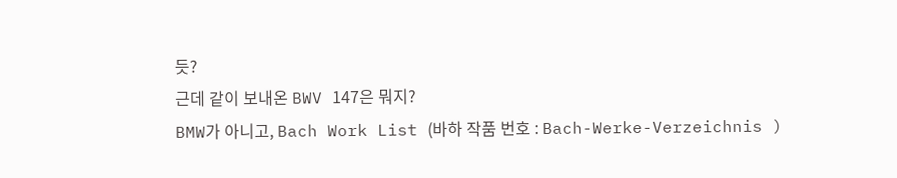듯?
근데 같이 보내온 BWV 147은 뭐지?
BMW가 아니고, Bach Work List (바하 작품 번호 : Bach-Werke-Verzeichnis )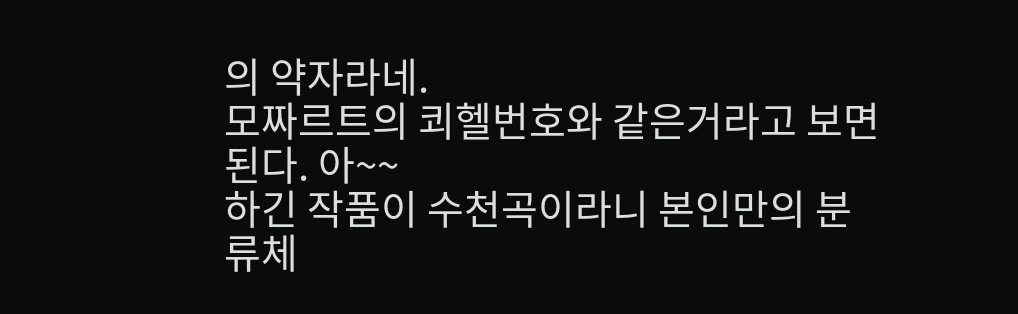의 약자라네.
모짜르트의 쾨헬번호와 같은거라고 보면 된다. 아~~
하긴 작품이 수천곡이라니 본인만의 분류체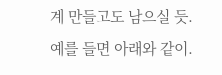계 만들고도 남으실 듯.
예를 들면 아래와 같이.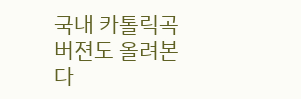국내 카톨릭곡 버젼도 올려본다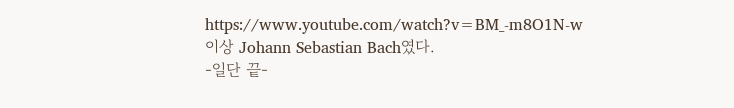https://www.youtube.com/watch?v=BM_-m8O1N-w
이상 Johann Sebastian Bach였다.
-일단 끝-